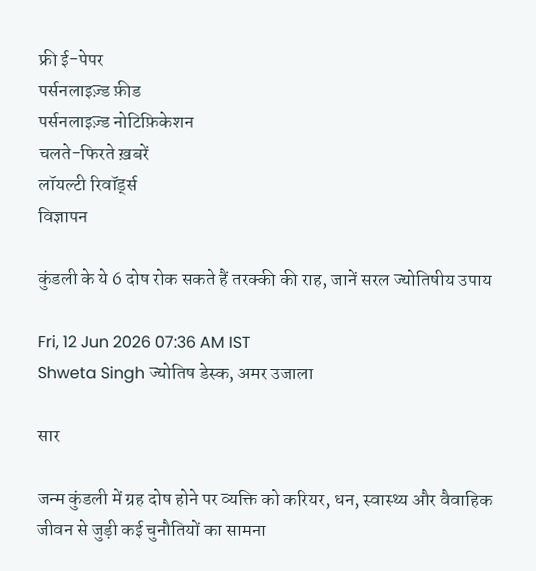फ्री ई-पेपर
पर्सनलाइज़्ड फ़ीड
पर्सनलाइज़्ड नोटिफ़िकेशन
चलते-फिरते ख़बरें
लॉयल्टी रिवॉर्ड्स
विज्ञापन

कुंडली के ये 6 दोष रोक सकते हैं तरक्की की राह, जानें सरल ज्योतिषीय उपाय

Fri, 12 Jun 2026 07:36 AM IST
Shweta Singh ज्योतिष डेस्क, अमर उजाला

सार

जन्म कुंडली में ग्रह दोष होने पर व्यक्ति को करियर, धन, स्वास्थ्य और वैवाहिक जीवन से जुड़ी कई चुनौतियों का सामना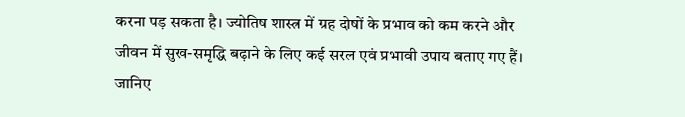करना पड़ सकता है। ज्योतिष शास्त्र में ग्रह दोषों के प्रभाव को कम करने और जीवन में सुख-समृद्धि बढ़ाने के लिए कई सरल एवं प्रभावी उपाय बताए गए हैं। जानिए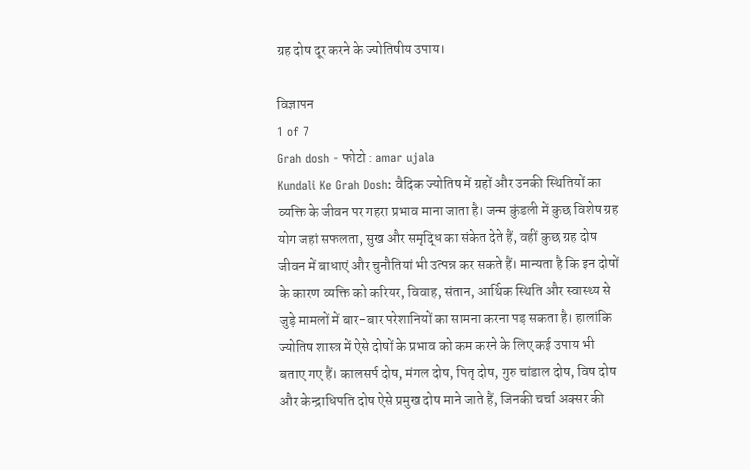ग्रह दोष दूर करने के ज्योतिषीय उपाय।

विज्ञापन
1 of 7
Grah dosh - फोटो : amar ujala
Kundali Ke Grah Dosh: वैदिक ज्योतिष में ग्रहों और उनकी स्थितियों का व्यक्ति के जीवन पर गहरा प्रभाव माना जाता है। जन्म कुंडली में कुछ विशेष ग्रह योग जहां सफलता, सुख और समृद्धि का संकेत देते हैं, वहीं कुछ ग्रह दोष जीवन में बाधाएं और चुनौतियां भी उत्पन्न कर सकते हैं। मान्यता है कि इन दोषों के कारण व्यक्ति को करियर, विवाह, संतान, आर्थिक स्थिति और स्वास्थ्य से जुड़े मामलों में बार-बार परेशानियों का सामना करना पड़ सकता है। हालांकि ज्योतिष शास्त्र में ऐसे दोषों के प्रभाव को कम करने के लिए कई उपाय भी बताए गए हैं। कालसर्प दोष, मंगल दोष, पितृ दोष, गुरु चांडाल दोष, विष दोष और केन्द्राधिपति दोष ऐसे प्रमुख दोष माने जाते हैं, जिनकी चर्चा अक्सर की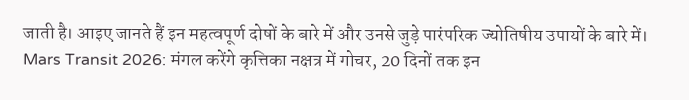जाती है। आइए जानते हैं इन महत्वपूर्ण दोषों के बारे में और उनसे जुड़े पारंपरिक ज्योतिषीय उपायों के बारे में।
Mars Transit 2026: मंगल करेंगे कृत्तिका नक्षत्र में गोचर, 20 दिनों तक इन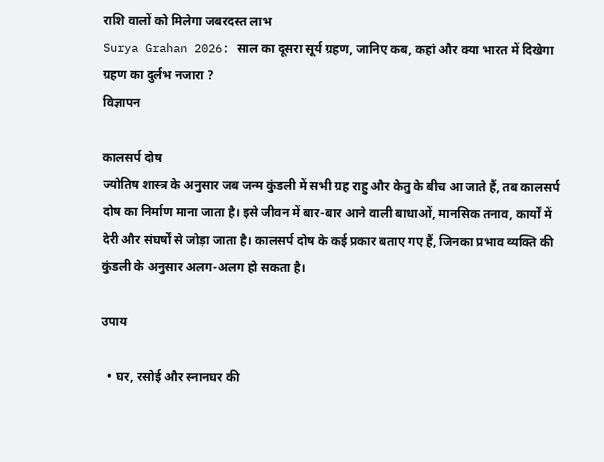राशि वालों को मिलेगा जबरदस्त लाभ
Surya Grahan 2026: साल का दूसरा सूर्य ग्रहण, जानिए कब, कहां और क्या भारत में दिखेगा ग्रहण का दुर्लभ नजारा ?
विज्ञापन

कालसर्प दोष
ज्योतिष शास्त्र के अनुसार जब जन्म कुंडली में सभी ग्रह राहु और केतु के बीच आ जाते हैं, तब कालसर्प दोष का निर्माण माना जाता है। इसे जीवन में बार-बार आने वाली बाधाओं, मानसिक तनाव, कार्यों में देरी और संघर्षों से जोड़ा जाता है। कालसर्प दोष के कई प्रकार बताए गए हैं, जिनका प्रभाव व्यक्ति की कुंडली के अनुसार अलग-अलग हो सकता है।

उपाय

  • घर, रसोई और स्नानघर की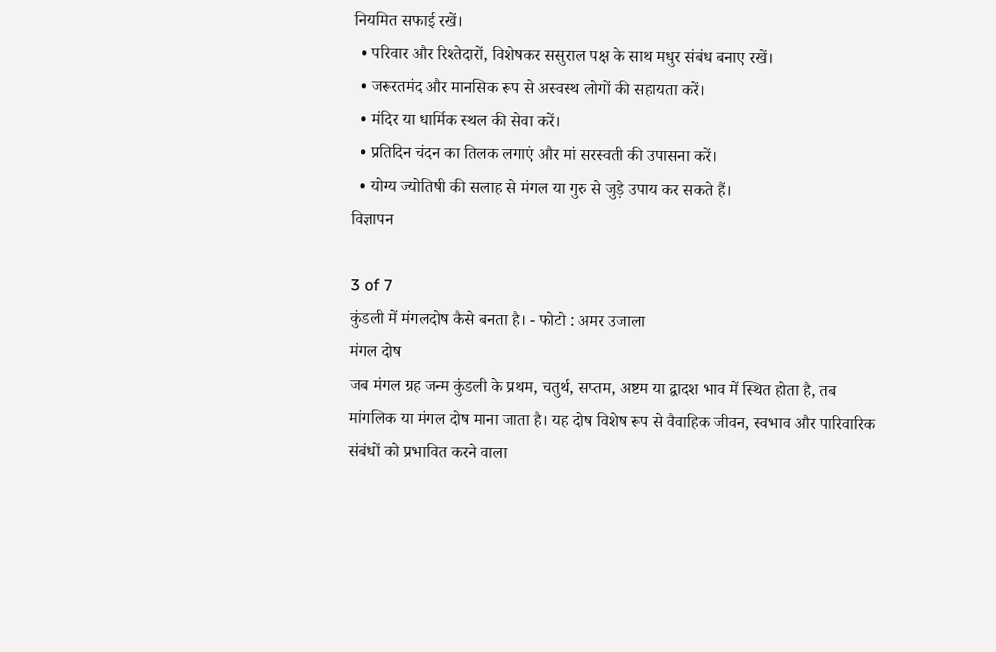नियमित सफाई रखें।
  • परिवार और रिश्तेदारों, विशेषकर ससुराल पक्ष के साथ मधुर संबंध बनाए रखें।
  • जरूरतमंद और मानसिक रूप से अस्वस्थ लोगों की सहायता करें।
  • मंदिर या धार्मिक स्थल की सेवा करें।
  • प्रतिदिन चंदन का तिलक लगाएं और मां सरस्वती की उपासना करें।
  • योग्य ज्योतिषी की सलाह से मंगल या गुरु से जुड़े उपाय कर सकते हैं।
विज्ञापन

3 of 7
कुंडली में मंगलदोष कैसे बनता है। - फोटो : अमर उजाला
मंगल दोष
जब मंगल ग्रह जन्म कुंडली के प्रथम, चतुर्थ, सप्तम, अष्टम या द्वादश भाव में स्थित होता है, तब मांगलिक या मंगल दोष माना जाता है। यह दोष विशेष रूप से वैवाहिक जीवन, स्वभाव और पारिवारिक संबंधों को प्रभावित करने वाला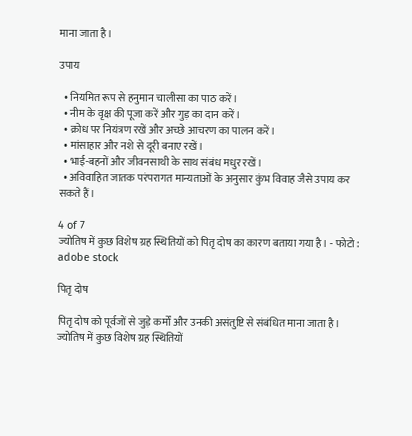माना जाता है।

उपाय

  • नियमित रूप से हनुमान चालीसा का पाठ करें।
  • नीम के वृक्ष की पूजा करें और गुड़ का दान करें।
  • क्रोध पर नियंत्रण रखें और अच्छे आचरण का पालन करें।
  • मांसाहार और नशे से दूरी बनाए रखें।
  • भाई-बहनों और जीवनसाथी के साथ संबंध मधुर रखें।
  • अविवाहित जातक परंपरागत मान्यताओं के अनुसार कुंभ विवाह जैसे उपाय कर सकते हैं।

4 of 7
ज्योतिष में कुछ विशेष ग्रह स्थितियों को पितृ दोष का कारण बताया गया है। - फोटो : adobe stock

पितृ दोष

पितृ दोष को पूर्वजों से जुड़े कर्मों और उनकी असंतुष्टि से संबंधित माना जाता है। ज्योतिष में कुछ विशेष ग्रह स्थितियों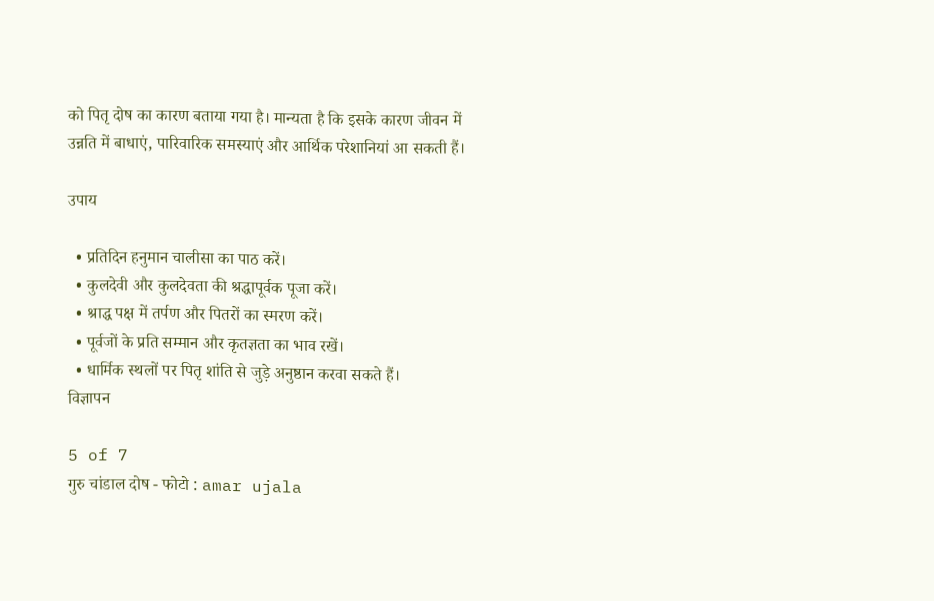को पितृ दोष का कारण बताया गया है। मान्यता है कि इसके कारण जीवन में उन्नति में बाधाएं, पारिवारिक समस्याएं और आर्थिक परेशानियां आ सकती हैं।

उपाय

  • प्रतिदिन हनुमान चालीसा का पाठ करें।
  • कुलदेवी और कुलदेवता की श्रद्धापूर्वक पूजा करें।
  • श्राद्ध पक्ष में तर्पण और पितरों का स्मरण करें।
  • पूर्वजों के प्रति सम्मान और कृतज्ञता का भाव रखें।
  • धार्मिक स्थलों पर पितृ शांति से जुड़े अनुष्ठान करवा सकते हैं।
विज्ञापन

5 of 7
गुरु चांडाल दोष - फोटो : amar ujala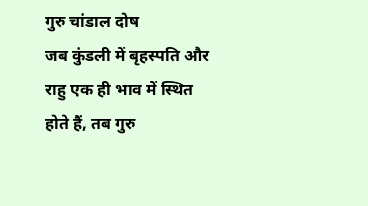गुरु चांडाल दोष
जब कुंडली में बृहस्पति और राहु एक ही भाव में स्थित होते हैं, तब गुरु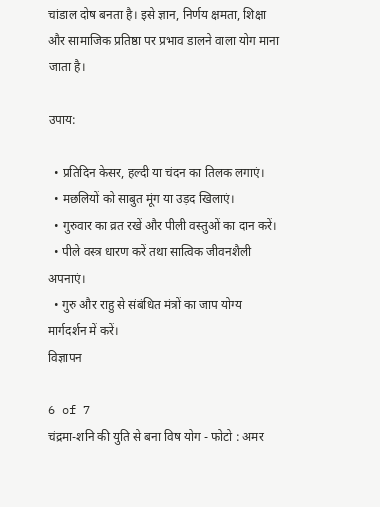चांडाल दोष बनता है। इसे ज्ञान, निर्णय क्षमता, शिक्षा और सामाजिक प्रतिष्ठा पर प्रभाव डालने वाला योग माना जाता है।

उपाय:

  • प्रतिदिन केसर, हल्दी या चंदन का तिलक लगाएं।
  • मछलियों को साबुत मूंग या उड़द खिलाएं।
  • गुरुवार का व्रत रखें और पीली वस्तुओं का दान करें।
  • पीले वस्त्र धारण करें तथा सात्विक जीवनशैली अपनाएं।
  • गुरु और राहु से संबंधित मंत्रों का जाप योग्य मार्गदर्शन में करें।
विज्ञापन

6 of 7
चंद्रमा-शनि की युति से बना विष योग - फोटो : अमर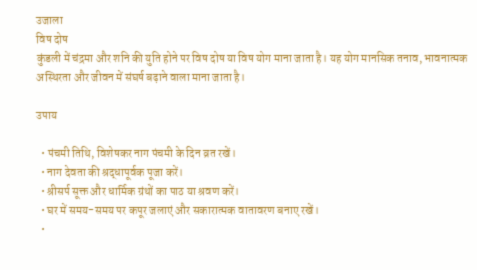उजाला
विष दोष
कुंडली में चंद्रमा और शनि की युति होने पर विष दोष या विष योग माना जाता है। यह योग मानसिक तनाव, भावनात्मक अस्थिरता और जीवन में संघर्ष बढ़ाने वाला माना जाता है।

उपाय

  • पंचमी तिथि, विशेषकर नाग पंचमी के दिन व्रत रखें।
  • नाग देवता की श्रद्धापूर्वक पूजा करें।
  • श्रीसर्प सूक्त और धार्मिक ग्रंथों का पाठ या श्रवण करें।
  • घर में समय-समय पर कपूर जलाएं और सकारात्मक वातावरण बनाए रखें।
  •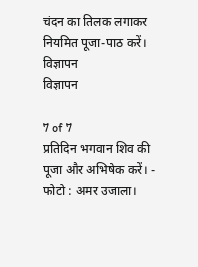चंदन का तिलक लगाकर नियमित पूजा-पाठ करें।
विज्ञापन
विज्ञापन

7 of 7
प्रतिदिन भगवान शिव की पूजा और अभिषेक करें। - फोटो : अमर उजाला।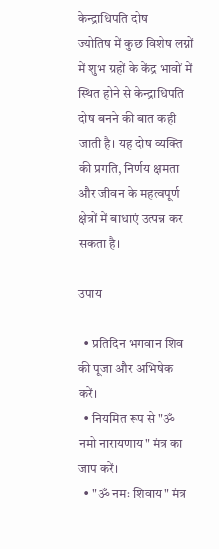केन्द्राधिपति दोष
ज्योतिष में कुछ विशेष लग्नों में शुभ ग्रहों के केंद्र भावों में स्थित होने से केन्द्राधिपति दोष बनने की बात कही जाती है। यह दोष व्यक्ति की प्रगति, निर्णय क्षमता और जीवन के महत्वपूर्ण क्षेत्रों में बाधाएं उत्पन्न कर सकता है।

उपाय

  • प्रतिदिन भगवान शिव की पूजा और अभिषेक करें।
  • नियमित रूप से "ॐ नमो नारायणाय" मंत्र का जाप करें।
  • "ॐ नमः शिवाय" मंत्र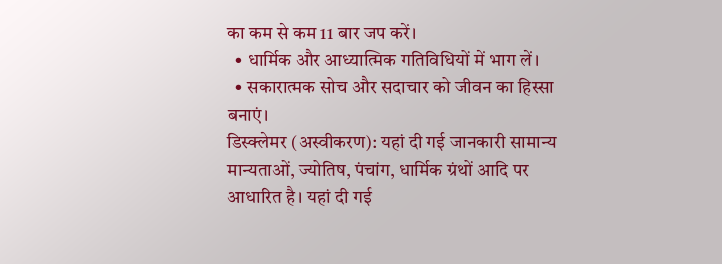का कम से कम 11 बार जप करें।
  • धार्मिक और आध्यात्मिक गतिविधियों में भाग लें।
  • सकारात्मक सोच और सदाचार को जीवन का हिस्सा बनाएं।
डिस्क्लेमर (अस्वीकरण): यहां दी गई जानकारी सामान्य मान्यताओं, ज्योतिष, पंचांग, धार्मिक ग्रंथों आदि पर आधारित है। यहां दी गई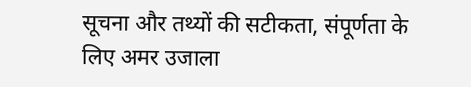सूचना और तथ्यों की सटीकता, संपूर्णता के लिए अमर उजाला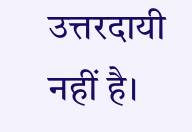उत्तरदायी नहीं है।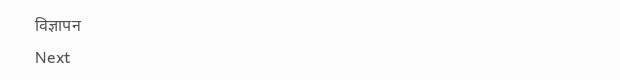विज्ञापन
Next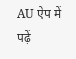AU ऐप में पढ़ें